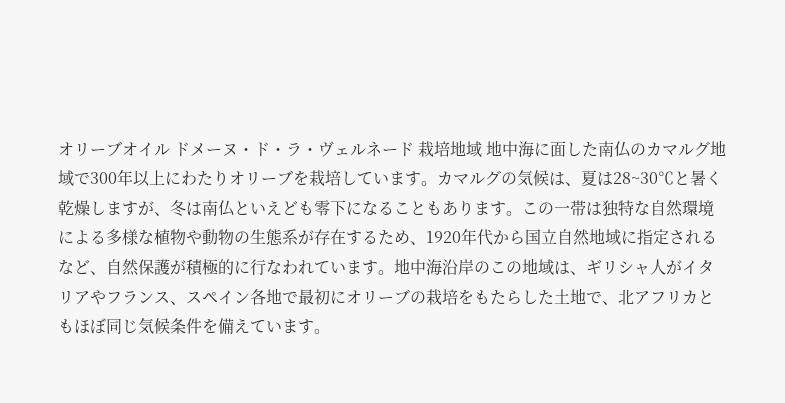オリーブオイル ドメーヌ・ド・ラ・ヴェルネード 栽培地域 地中海に面した南仏のカマルグ地域で300年以上にわたりオリーブを栽培しています。カマルグの気候は、夏は28~30℃と暑く乾燥しますが、冬は南仏といえども零下になることもあります。この一帯は独特な自然環境による多様な植物や動物の生態系が存在するため、1920年代から国立自然地域に指定されるなど、自然保護が積極的に行なわれています。地中海沿岸のこの地域は、ギリシャ人がイタリアやフランス、スペイン各地で最初にオリーブの栽培をもたらした土地で、北アフリカともほぼ同じ気候条件を備えています。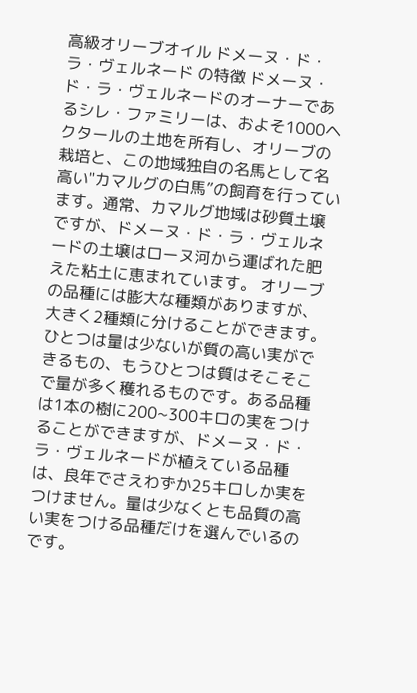高級オリーブオイル ドメーヌ・ド・ラ・ヴェルネード の特徴 ドメーヌ・ド・ラ・ヴェルネードのオーナーであるシレ・ファミリーは、およそ1000ヘクタールの土地を所有し、オリーブの栽培と、この地域独自の名馬として名高い"カマルグの白馬”の飼育を行っています。通常、カマルグ地域は砂質土壌ですが、ドメーヌ・ド・ラ・ヴェルネードの土壌はローヌ河から運ばれた肥えた粘土に恵まれています。 オリーブの品種には膨大な種類がありますが、大きく2種類に分けることができます。ひとつは量は少ないが質の高い実ができるもの、もうひとつは質はそこそこで量が多く穫れるものです。ある品種は1本の樹に200~300キロの実をつけることができますが、ドメーヌ・ド・ラ・ヴェルネードが植えている品種は、良年でさえわずか25キロしか実をつけません。量は少なくとも品質の高い実をつける品種だけを選んでいるのです。